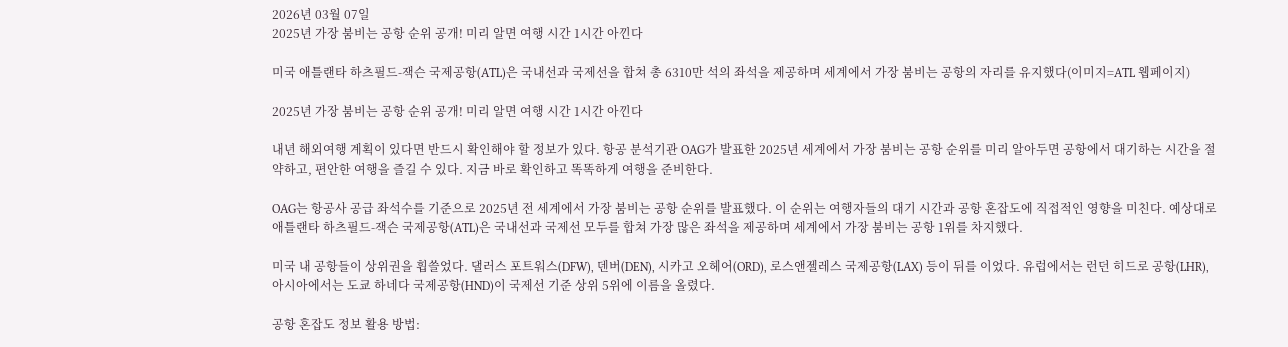2026년 03월 07일
2025년 가장 붐비는 공항 순위 공개! 미리 알면 여행 시간 1시간 아낀다

미국 애틀랜타 하츠필드-잭슨 국제공항(ATL)은 국내선과 국제선을 합쳐 총 6310만 석의 좌석을 제공하며 세계에서 가장 붐비는 공항의 자리를 유지했다(이미지=ATL 웹페이지)

2025년 가장 붐비는 공항 순위 공개! 미리 알면 여행 시간 1시간 아낀다

내년 해외여행 계획이 있다면 반드시 확인해야 할 정보가 있다. 항공 분석기관 OAG가 발표한 2025년 세계에서 가장 붐비는 공항 순위를 미리 알아두면 공항에서 대기하는 시간을 절약하고, 편안한 여행을 즐길 수 있다. 지금 바로 확인하고 똑똑하게 여행을 준비한다.

OAG는 항공사 공급 좌석수를 기준으로 2025년 전 세계에서 가장 붐비는 공항 순위를 발표했다. 이 순위는 여행자들의 대기 시간과 공항 혼잡도에 직접적인 영향을 미친다. 예상대로 애틀랜타 하츠필드-잭슨 국제공항(ATL)은 국내선과 국제선 모두를 합쳐 가장 많은 좌석을 제공하며 세계에서 가장 붐비는 공항 1위를 차지했다.

미국 내 공항들이 상위권을 휩쓸었다. 댈러스 포트워스(DFW), 덴버(DEN), 시카고 오헤어(ORD), 로스앤젤레스 국제공항(LAX) 등이 뒤를 이었다. 유럽에서는 런던 히드로 공항(LHR), 아시아에서는 도쿄 하네다 국제공항(HND)이 국제선 기준 상위 5위에 이름을 올렸다.

공항 혼잡도 정보 활용 방법: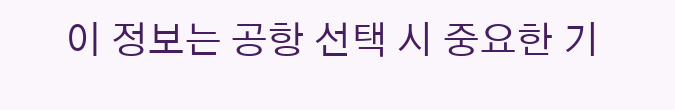이 정보는 공항 선택 시 중요한 기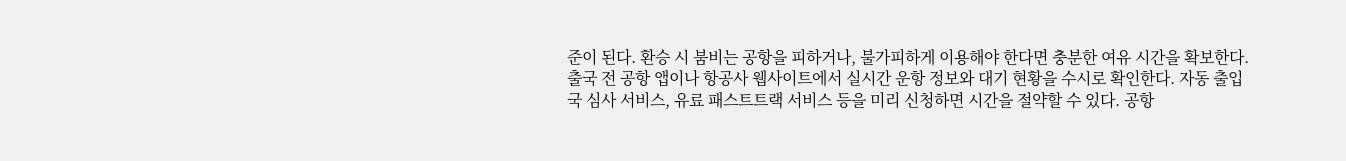준이 된다. 환승 시 붐비는 공항을 피하거나, 불가피하게 이용해야 한다면 충분한 여유 시간을 확보한다. 출국 전 공항 앱이나 항공사 웹사이트에서 실시간 운항 정보와 대기 현황을 수시로 확인한다. 자동 출입국 심사 서비스, 유료 패스트트랙 서비스 등을 미리 신청하면 시간을 절약할 수 있다. 공항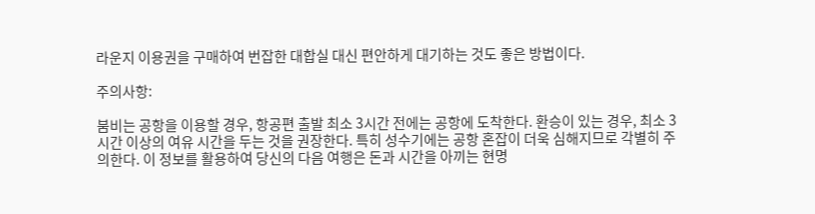라운지 이용권을 구매하여 번잡한 대합실 대신 편안하게 대기하는 것도 좋은 방법이다.

주의사항:

붐비는 공항을 이용할 경우, 항공편 출발 최소 3시간 전에는 공항에 도착한다. 환승이 있는 경우, 최소 3시간 이상의 여유 시간을 두는 것을 권장한다. 특히 성수기에는 공항 혼잡이 더욱 심해지므로 각별히 주의한다. 이 정보를 활용하여 당신의 다음 여행은 돈과 시간을 아끼는 현명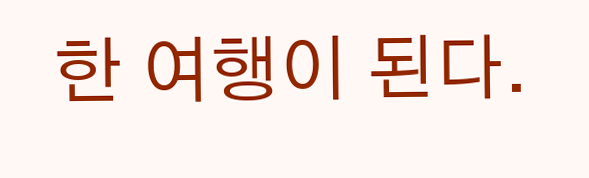한 여행이 된다.